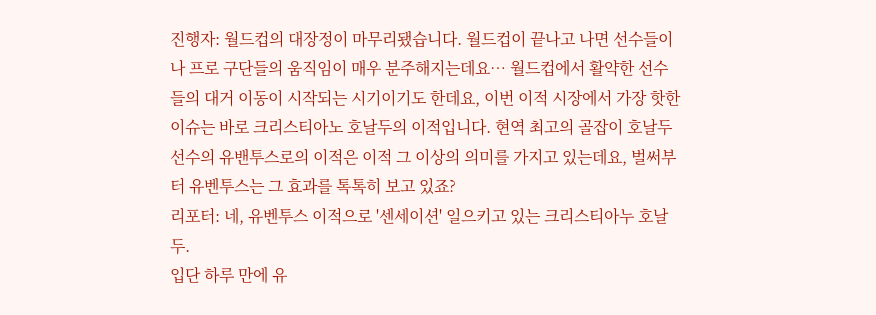진행자: 월드컵의 대장정이 마무리됐습니다. 월드컵이 끝나고 나면 선수들이나 프로 구단들의 움직임이 매우 분주해지는데요… 월드컵에서 활약한 선수들의 대거 이동이 시작되는 시기이기도 한데요, 이번 이적 시장에서 가장 핫한 이슈는 바로 크리스티아노 호날두의 이적입니다. 현역 최고의 골잡이 호날두 선수의 유밴투스로의 이적은 이적 그 이상의 의미를 가지고 있는데요, 벌써부터 유벤투스는 그 효과를 톡톡히 보고 있죠?
리포터: 네, 유벤투스 이적으로 '센세이션' 일으키고 있는 크리스티아누 호날두.
입단 하루 만에 유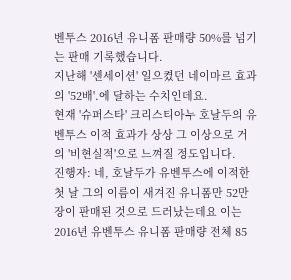벤투스 2016년 유니폼 판매량 50%를 넘기는 판매 기록했습니다.
지난해 '센세이션' 일으켰던 네이마르 효과의 '52배'.에 달하는 수치인데요.
현재 '슈퍼스타' 크리스티아누 호날두의 유벤투스 이적 효과가 상상 그 이상으로 거의 '비현실적'으로 느껴질 정도입니다.
진행자: 네, 호날두가 유벤투스에 이적한 첫 날 그의 이름이 새겨진 유니폼만 52만 장이 판매된 것으로 드러났는데요 이는 2016년 유벤투스 유니폼 판매량 전체 85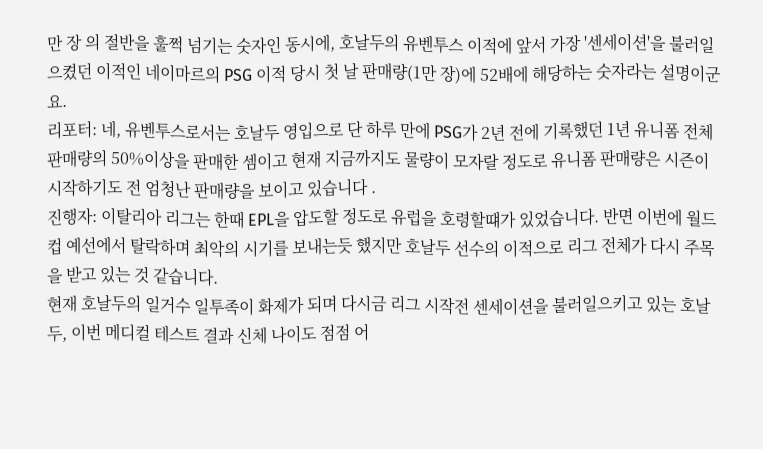만 장 의 절반을 훌쩍 넘기는 숫자인 동시에, 호날두의 유벤투스 이적에 앞서 가장 '센세이션'을 불러일으켰던 이적인 네이마르의 PSG 이적 당시 첫 날 판매량(1만 장)에 52배에 해당하는 숫자라는 설명이군요.
리포터: 네, 유벤투스로서는 호날두 영입으로 단 하루 만에 PSG가 2년 전에 기록했던 1년 유니폼 전체 판매량의 50%이상을 판매한 셈이고 현재 지금까지도 물량이 모자랄 정도로 유니폼 판매량은 시즌이 시작하기도 전 엄청난 판매량을 보이고 있습니다 .
진행자: 이탈리아 리그는 한때 EPL을 압도할 정도로 유럽을 호령할떄가 있었습니다. 반면 이번에 월드컵 예선에서 탈락하며 최악의 시기를 보내는듯 했지만 호날두 선수의 이적으로 리그 전체가 다시 주목을 받고 있는 것 같습니다.
현재 호날두의 일거수 일투족이 화제가 되며 다시금 리그 시작전 센세이션을 불러일으키고 있는 호날두, 이번 메디컬 테스트 결과 신체 나이도 점점 어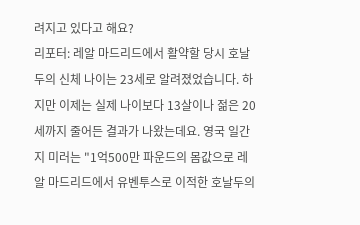려지고 있다고 해요?
리포터: 레알 마드리드에서 활약할 당시 호날두의 신체 나이는 23세로 알려졌었습니다. 하지만 이제는 실제 나이보다 13살이나 젊은 20세까지 줄어든 결과가 나왔는데요. 영국 일간지 미러는 "1억500만 파운드의 몸값으로 레알 마드리드에서 유벤투스로 이적한 호날두의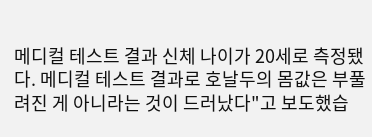메디컬 테스트 결과 신체 나이가 20세로 측정됐다. 메디컬 테스트 결과로 호날두의 몸값은 부풀려진 게 아니라는 것이 드러났다"고 보도했습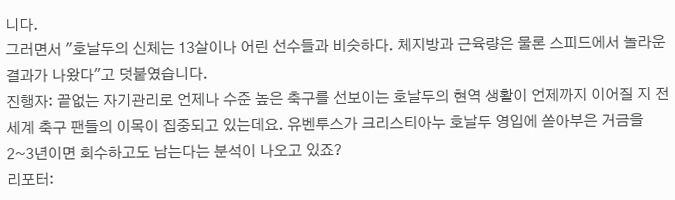니다.
그러면서 "호날두의 신체는 13살이나 어린 선수들과 비슷하다. 체지방과 근육량은 물론 스피드에서 놀라운 결과가 나왔다"고 덧붙였습니다.
진행자: 끝없는 자기관리로 언제나 수준 높은 축구를 선보이는 호날두의 현역 생활이 언제까지 이어질 지 전 세계 축구 팬들의 이목이 집중되고 있는데요. 유벤투스가 크리스티아누 호날두 영입에 쏟아부은 거금을 2~3년이면 회수하고도 남는다는 분석이 나오고 있죠?
리포터: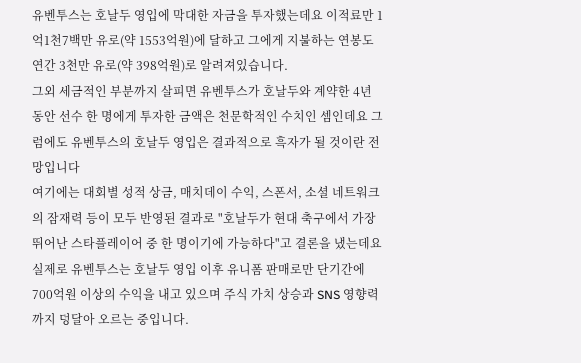유벤투스는 호날두 영입에 막대한 자금을 투자했는데요 이적료만 1억1천7백만 유로(약 1553억원)에 달하고 그에게 지불하는 연봉도 연간 3천만 유로(약 398억원)로 알려져있습니다.
그외 세금적인 부분까지 살피면 유벤투스가 호날두와 계약한 4년 동안 선수 한 명에게 투자한 금액은 천문학적인 수치인 셈인데요 그럼에도 유벤투스의 호날두 영입은 결과적으로 흑자가 될 것이란 전망입니다
여기에는 대회별 성적 상금, 매치데이 수익, 스폰서, 소셜 네트워크의 잠재력 등이 모두 반영된 결과로 "호날두가 현대 축구에서 가장 뛰어난 스타플레이어 중 한 명이기에 가능하다"고 결론을 냈는데요 실제로 유벤투스는 호날두 영입 이후 유니폼 판매로만 단기간에 700억원 이상의 수익을 내고 있으며 주식 가치 상승과 SNS 영향력까지 덩달아 오르는 중입니다.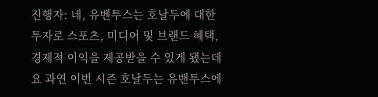진행자: 네, 유벤투스는 호날두에 대한 투자로 스포츠, 미디어 및 브랜드 혜택, 경제적 이익을 제공받을 수 있게 됐는데요 과연 이번 시즌 호날두는 유밴투스에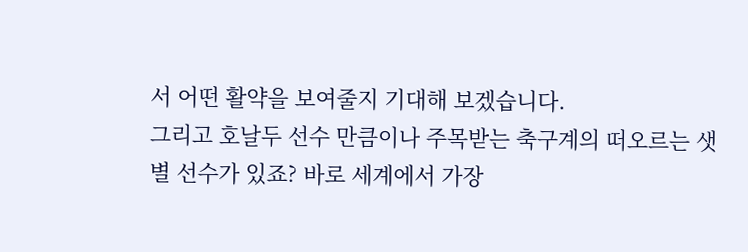서 어떤 활약을 보여줄지 기대해 보겠습니다.
그리고 호날두 선수 만큼이나 주목받는 축구계의 떠오르는 샛별 선수가 있죠? 바로 세계에서 가장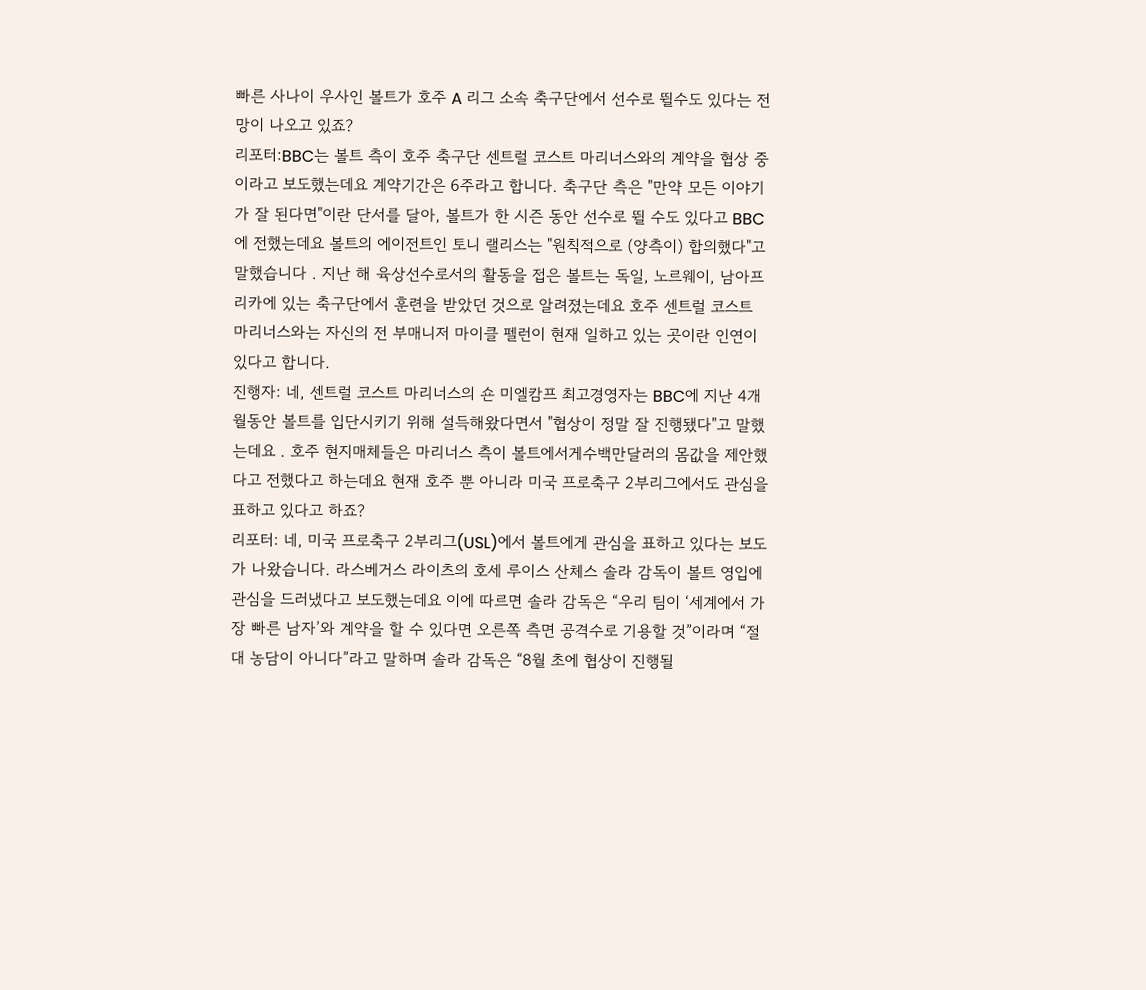빠른 사나이 우사인 볼트가 호주 A 리그 소속 축구단에서 선수로 뛸수도 있다는 전망이 나오고 있죠?
리포터:BBC는 볼트 측이 호주 축구단 센트럴 코스트 마리너스와의 계약을 협상 중이라고 보도했는데요 계약기간은 6주라고 합니다. 축구단 측은 "만약 모든 이야기가 잘 된다면"이란 단서를 달아, 볼트가 한 시즌 동안 선수로 뛸 수도 있다고 BBC에 전했는데요 볼트의 에이전트인 토니 랠리스는 "원칙적으로 (양측이) 합의했다"고 말했습니다 . 지난 해 육상선수로서의 활동을 접은 볼트는 독일, 노르웨이, 남아프리카에 있는 축구단에서 훈련을 받았던 것으로 알려졌는데요 호주 센트럴 코스트 마리너스와는 자신의 전 부매니저 마이클 펠런이 현재 일하고 있는 곳이란 인연이 있다고 합니다.
진행자: 네, 센트럴 코스트 마리너스의 숀 미엘캄프 최고경영자는 BBC에 지난 4개월동안 볼트를 입단시키기 위해 설득해왔다면서 "협상이 정말 잘 진행됐다"고 말했는데요 . 호주 현지매체들은 마리너스 측이 볼트에서게수백만달러의 몸값을 제안했다고 전했다고 하는데요 현재 호주 뿐 아니라 미국 프로축구 2부리그에서도 관심을 표하고 있다고 하죠?
리포터: 네, 미국 프로축구 2부리그(USL)에서 볼트에게 관심을 표하고 있다는 보도가 나왔습니다. 라스베거스 라이츠의 호세 루이스 산체스 솔라 감독이 볼트 영입에 관심을 드러냈다고 보도했는데요 이에 따르면 솔라 감독은 “우리 팀이 ‘세계에서 가장 빠른 남자’와 계약을 할 수 있다면 오른쪽 측면 공격수로 기용할 것”이라며 “절대 농담이 아니다”라고 말하며 솔라 감독은 “8월 초에 협상이 진행될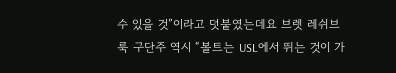수 있을 것”이라고 덧붙였는데요 브렛 레쉬브룩 구단주 역시 “볼트는 USL에서 뛰는 것이 가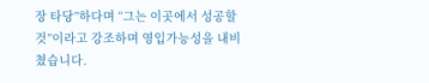장 타당”하다며 “그는 이곳에서 성공할 것”이라고 강조하며 영입가능성을 내비쳤습니다.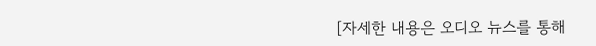[자세한 내용은 오디오 뉴스를 통해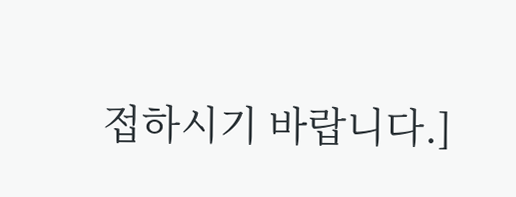접하시기 바랍니다.]